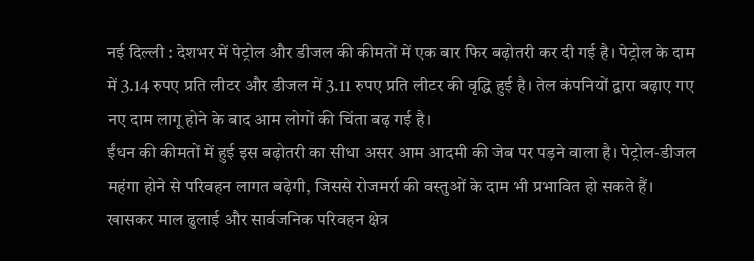नई दिल्ली : देशभर में पेट्रोल और डीजल की कीमतों में एक बार फिर बढ़ोतरी कर दी गई है। पेट्रोल के दाम में 3.14 रुपए प्रति लीटर और डीजल में 3.11 रुपए प्रति लीटर की वृद्धि हुई है। तेल कंपनियों द्वारा बढ़ाए गए नए दाम लागू होने के बाद आम लोगों की चिंता बढ़ गई है।
ईंधन की कीमतों में हुई इस बढ़ोतरी का सीधा असर आम आदमी की जेब पर पड़ने वाला है। पेट्रोल-डीजल महंगा होने से परिवहन लागत बढ़ेगी, जिससे रोजमर्रा की वस्तुओं के दाम भी प्रभावित हो सकते हैं। खासकर माल ढुलाई और सार्वजनिक परिवहन क्षेत्र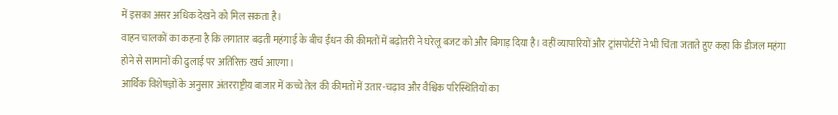में इसका असर अधिक देखने को मिल सकता है।
वाहन चालकों का कहना है कि लगातार बढ़ती महंगाई के बीच ईंधन की कीमतों में बढ़ोतरी ने घरेलू बजट को और बिगाड़ दिया है। वहीं व्यापारियों और ट्रांसपोर्टरों ने भी चिंता जताते हुए कहा कि डीजल महंगा होने से सामानों की ढुलाई पर अतिरिक्त खर्च आएगा।
आर्थिक विशेषज्ञों के अनुसार अंतरराष्ट्रीय बाजार में कच्चे तेल की कीमतों में उतार-चढ़ाव और वैश्विक परिस्थितियों का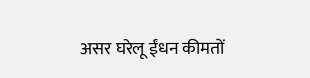असर घरेलू ईंधन कीमतों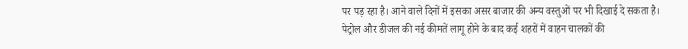पर पड़ रहा है। आने वाले दिनों में इसका असर बाजार की अन्य वस्तुओं पर भी दिखाई दे सकता है।
पेट्रोल और डीजल की नई कीमतें लागू होने के बाद कई शहरों में वाहन चालकों की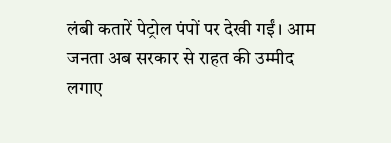लंबी कतारें पेट्रोल पंपों पर देखी गईं। आम जनता अब सरकार से राहत की उम्मीद लगाए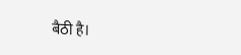बैठी है।